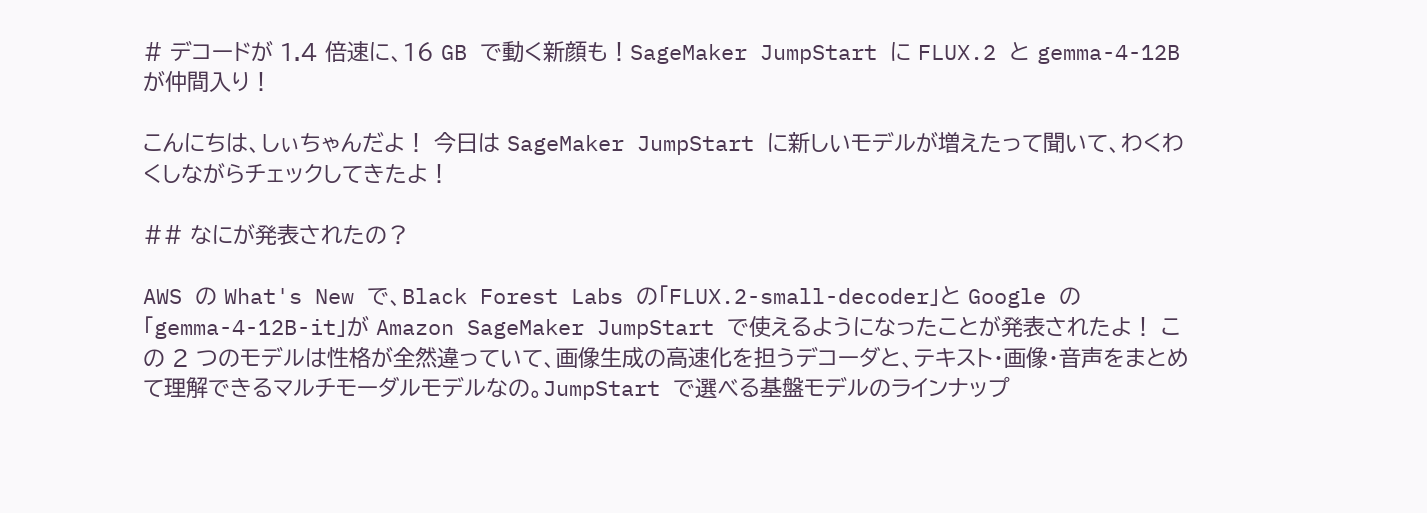# デコードが 1.4 倍速に、16 GB で動く新顔も！SageMaker JumpStart に FLUX.2 と gemma-4-12B が仲間入り！

こんにちは、しぃちゃんだよ！ 今日は SageMaker JumpStart に新しいモデルが増えたって聞いて、わくわくしながらチェックしてきたよ！

## なにが発表されたの？

AWS の What's New で、Black Forest Labs の「FLUX.2-small-decoder」と Google の「gemma-4-12B-it」が Amazon SageMaker JumpStart で使えるようになったことが発表されたよ！ この 2 つのモデルは性格が全然違っていて、画像生成の高速化を担うデコーダと、テキスト・画像・音声をまとめて理解できるマルチモーダルモデルなの。JumpStart で選べる基盤モデルのラインナップ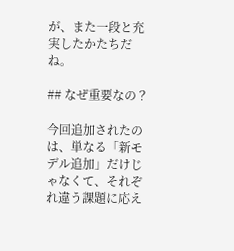が、また一段と充実したかたちだね。

## なぜ重要なの？

今回追加されたのは、単なる「新モデル追加」だけじゃなくて、それぞれ違う課題に応え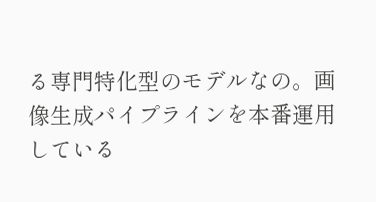る専門特化型のモデルなの。画像生成パイプラインを本番運用している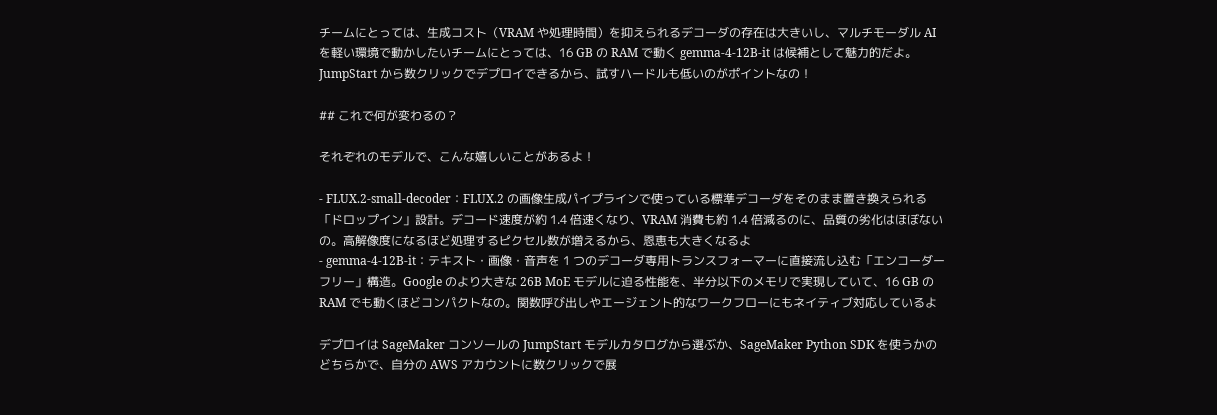チームにとっては、生成コスト（VRAM や処理時間）を抑えられるデコーダの存在は大きいし、マルチモーダル AI を軽い環境で動かしたいチームにとっては、16 GB の RAM で動く gemma-4-12B-it は候補として魅力的だよ。JumpStart から数クリックでデプロイできるから、試すハードルも低いのがポイントなの！

## これで何が変わるの？

それぞれのモデルで、こんな嬉しいことがあるよ！

- FLUX.2-small-decoder：FLUX.2 の画像生成パイプラインで使っている標準デコーダをそのまま置き換えられる「ドロップイン」設計。デコード速度が約 1.4 倍速くなり、VRAM 消費も約 1.4 倍減るのに、品質の劣化はほぼないの。高解像度になるほど処理するピクセル数が増えるから、恩恵も大きくなるよ
- gemma-4-12B-it：テキスト・画像・音声を 1 つのデコーダ専用トランスフォーマーに直接流し込む「エンコーダーフリー」構造。Google のより大きな 26B MoE モデルに迫る性能を、半分以下のメモリで実現していて、16 GB の RAM でも動くほどコンパクトなの。関数呼び出しやエージェント的なワークフローにもネイティブ対応しているよ

デプロイは SageMaker コンソールの JumpStart モデルカタログから選ぶか、SageMaker Python SDK を使うかのどちらかで、自分の AWS アカウントに数クリックで展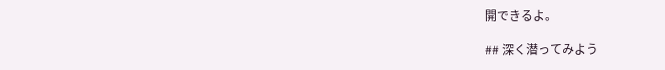開できるよ。

## 深く潜ってみよう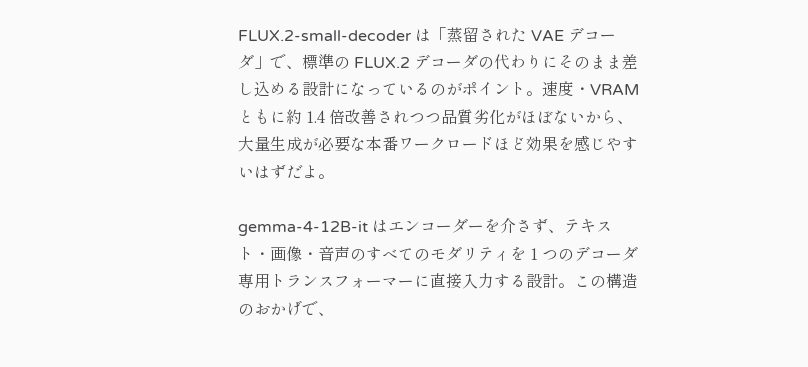FLUX.2-small-decoder は「蒸留された VAE デコーダ」で、標準の FLUX.2 デコーダの代わりにそのまま差し込める設計になっているのがポイント。速度・VRAM ともに約 1.4 倍改善されつつ品質劣化がほぼないから、大量生成が必要な本番ワークロードほど効果を感じやすいはずだよ。

gemma-4-12B-it はエンコーダーを介さず、テキスト・画像・音声のすべてのモダリティを 1 つのデコーダ専用トランスフォーマーに直接入力する設計。この構造のおかげで、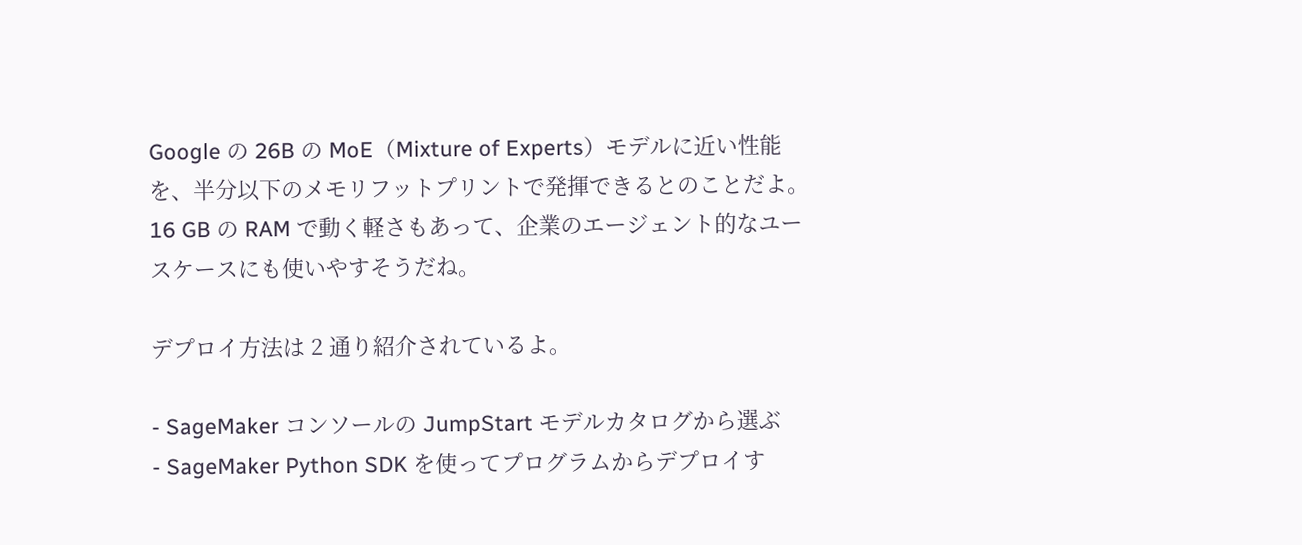Google の 26B の MoE（Mixture of Experts）モデルに近い性能を、半分以下のメモリフットプリントで発揮できるとのことだよ。16 GB の RAM で動く軽さもあって、企業のエージェント的なユースケースにも使いやすそうだね。

デプロイ方法は 2 通り紹介されているよ。

- SageMaker コンソールの JumpStart モデルカタログから選ぶ
- SageMaker Python SDK を使ってプログラムからデプロイす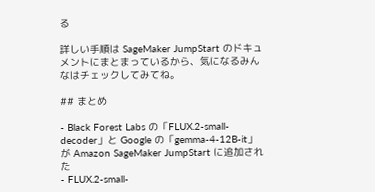る

詳しい手順は SageMaker JumpStart のドキュメントにまとまっているから、気になるみんなはチェックしてみてね。

## まとめ

- Black Forest Labs の「FLUX.2-small-decoder」と Google の「gemma-4-12B-it」が Amazon SageMaker JumpStart に追加された
- FLUX.2-small-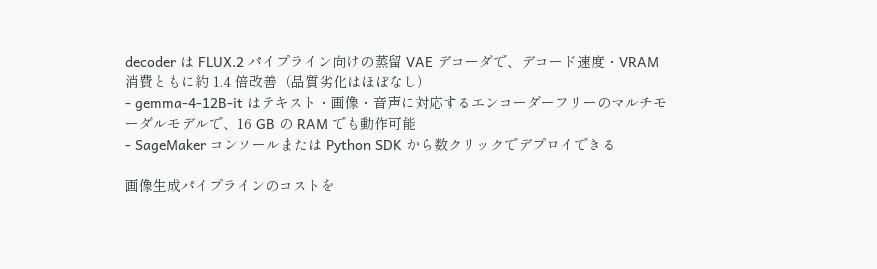decoder は FLUX.2 パイプライン向けの蒸留 VAE デコーダで、デコード速度・VRAM 消費ともに約 1.4 倍改善（品質劣化はほぼなし）
- gemma-4-12B-it はテキスト・画像・音声に対応するエンコーダーフリーのマルチモーダルモデルで、16 GB の RAM でも動作可能
- SageMaker コンソールまたは Python SDK から数クリックでデプロイできる

画像生成パイプラインのコストを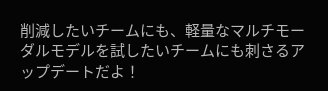削減したいチームにも、軽量なマルチモーダルモデルを試したいチームにも刺さるアップデートだよ！